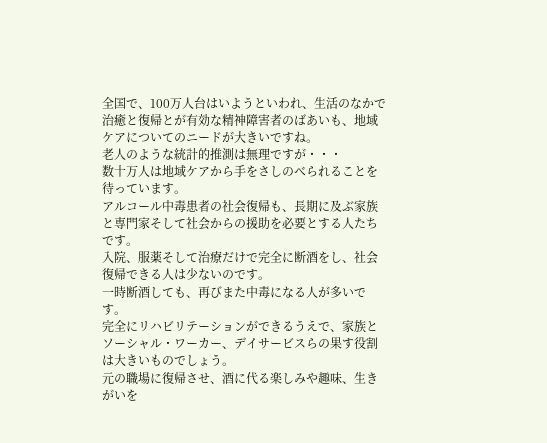全国で、100万人台はいようといわれ、生活のなかで治癒と復帰とが有効な精神障害者のばあいも、地域ケアについてのニードが大きいですね。
老人のような統計的推測は無理ですが・・・
数十万人は地域ケアから手をさしのべられることを待っています。
アルコール中毒患者の社会復帰も、長期に及ぶ家族と専門家そして社会からの援助を必要とする人たちです。
入院、服薬そして治療だけで完全に断酒をし、社会復帰できる人は少ないのです。
一時断酒しても、再びまた中毒になる人が多いです。
完全にリハビリテーションができるうえで、家族とソーシャル・ワーカー、デイサービスらの果す役割は大きいものでしょう。
元の職場に復帰させ、酒に代る楽しみや趣味、生きがいを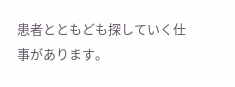患者とともども探していく仕事があります。